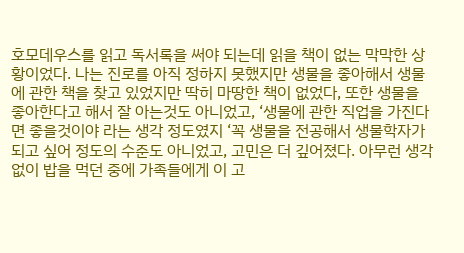호모데우스를 읽고 독서록을 써야 되는데 읽을 책이 없는 막막한 상황이었다. 나는 진로를 아직 정하지 못했지만 생물을 좋아해서 생물에 관한 책을 찾고 있었지만 딱히 마땅한 책이 없었다, 또한 생물을 좋아한다고 해서 잘 아는것도 아니었고, ‘생물에 관한 직업을 가진다면 좋을것이야 라는 생각 정도였지 ‘꼭 생물을 전공해서 생물학자가 되고 싶어 정도의 수준도 아니었고, 고민은 더 깊어졌다. 아무런 생각없이 밥을 먹던 중에 가족들에게 이 고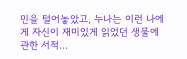민을 털어놓았고, 누나는 이런 나에게 자신이 재미있게 읽었던 생물에 관한 서적…